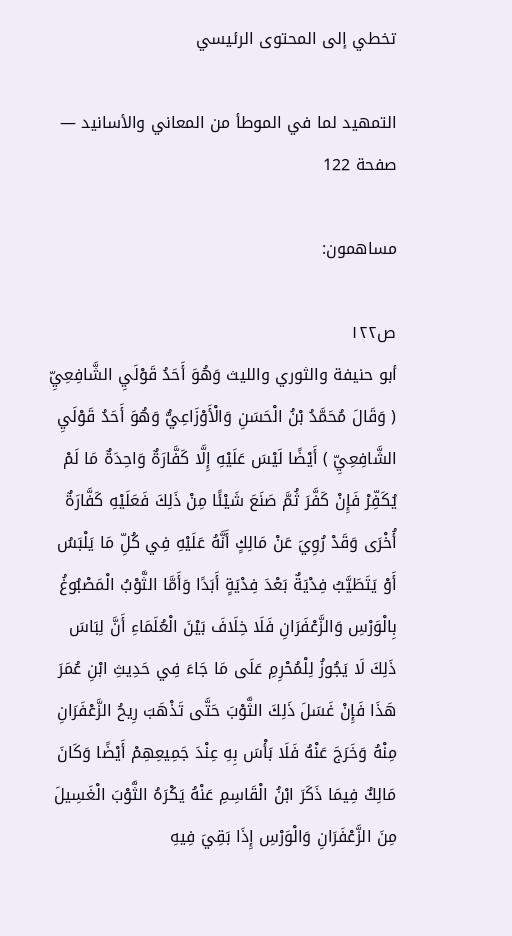تخطي إلى المحتوى الرئيسي

التمهيد لما في الموطأ من المعاني والأسانيد — صفحة 122

مساهمون:

ص١٢٢
أبو حنيفة والثوري والليث وَهُوَ أَحَدُ قَوْلَيِ الشَّافِعِيِّ ( وَقَالَ مُحَمَّدُ بْنُ الْحَسَنِ وَالْأَوْزَاعِيُّ وَهُوَ أَحَدُ قَوْلَيِ الشَّافِعِيِّ ) أَيْضًا لَيْسَ عَلَيْهِ إِلَّا كَفَّارَةٌ وَاحِدَةٌ مَا لَمْ يُكَفِّرْ فَإِنْ كَفَّرَ ثُمَّ صَنَعَ شَيْئًا مِنْ ذَلِكَ فَعَلَيْهِ كَفَّارَةٌ أُخْرَى وَقَدْ رُوِيَ عَنْ مَالِكٍ أَنَّهُ عَلَيْهِ فِي كُلِّ مَا يَلْبَسُ أَوْ يَتَطَيَّبُ فِدْيَةٌ بَعْدَ فِدْيَةٍ أَبَدًا وَأَمَّا الثَّوْبُ الْمَصْبُوغُ بِالْوَرْسِ وَالزَّعْفَرَانِ فَلَا خِلَافَ بَيْنَ الْعُلَمَاءِ أَنَّ لِبَاسَ ذَلِكَ لَا يَجُوزُ لِلْمُحْرِمِ عَلَى مَا جَاءَ فِي حَدِيثِ ابْنِ عُمَرَ هَذَا فَإِنْ غَسَلَ ذَلِكَ الثَّوْبَ حَتَّى تَذْهَبَ رِيحُ الزَّعْفَرَانِ مِنْهُ وَخَرَجَ عَنْهُ فَلَا بَأْسَ بِهِ عِنْدَ جَمِيعِهِمْ أَيْضًا وَكَانَ مَالِكٌ فِيمَا ذَكَرَ ابْنُ الْقَاسِمِ عَنْهُ يَكْرَهُ الثَّوْبَ الْغَسِيلَ مِنَ الزَّعْفَرَانِ وَالْوَرْسِ إِذَا بَقِيَ فِيهِ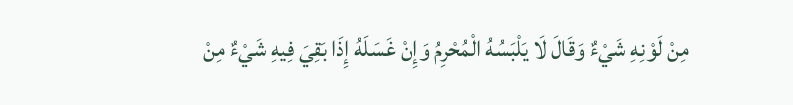مِنْ لَوْنِهِ شَيْءٌ وَقَالَ لَا يَلْبَسُهُ الْمُحْرِمُ وَإِنْ غَسَلَهُ إِذَا بَقِيَ فِيهِ شَيْءٌ مِنْ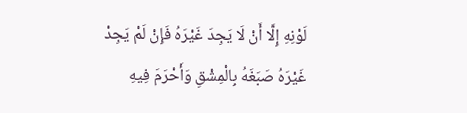لَوْنِهِ إِلَّا أَنْ لَا يَجِدَ غَيْرَهُ فَإِنْ لَمْ يَجِدْ غَيْرَهُ صَبَغَهُ بِالْمِشْقِ وَأَحْرَمَ فِيهِ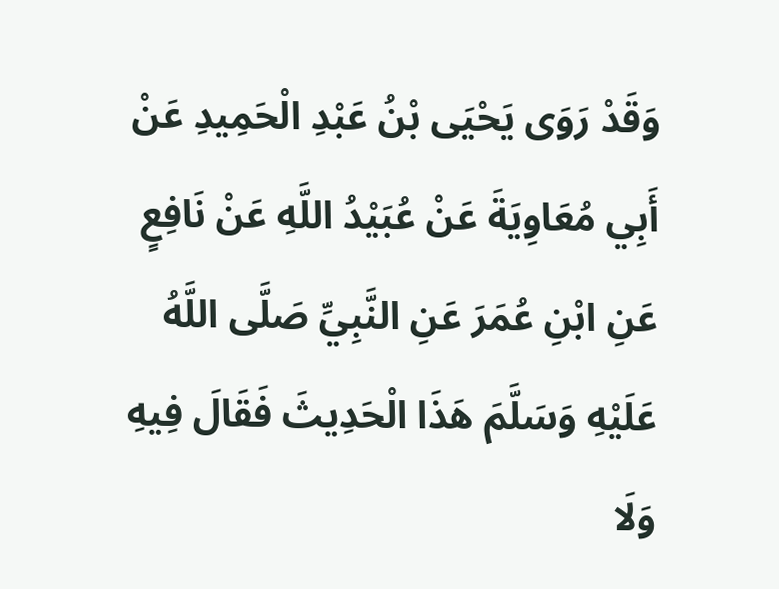وَقَدْ رَوَى يَحْيَى بْنُ عَبْدِ الْحَمِيدِ عَنْ أَبِي مُعَاوِيَةَ عَنْ عُبَيْدُ اللَّهِ عَنْ نَافِعٍ عَنِ ابْنِ عُمَرَ عَنِ النَّبِيِّ صَلَّى اللَّهُ عَلَيْهِ وَسَلَّمَ هَذَا الْحَدِيثَ فَقَالَ فِيهِ وَلَا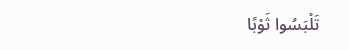تَلْبَسُوا ثَوْبًا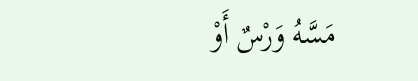مَسَّهُ وَرْسٌ أَوْ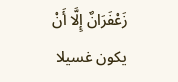زَعْفَرَانٌ إِلَّا أَنْ يكون غسيلا